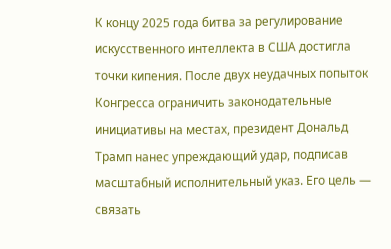К концу 2025 года битва за регулирование искусственного интеллекта в США достигла точки кипения. После двух неудачных попыток Конгресса ограничить законодательные инициативы на местах, президент Дональд Трамп нанес упреждающий удар, подписав масштабный исполнительный указ. Его цель — связать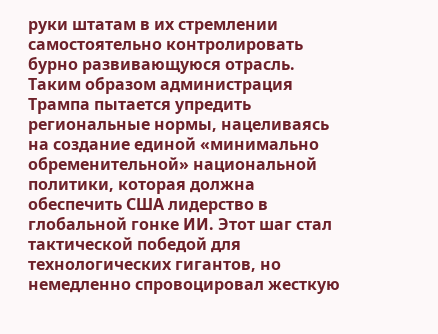руки штатам в их стремлении самостоятельно контролировать бурно развивающуюся отрасль. Таким образом администрация Трампа пытается упредить региональные нормы, нацеливаясь на создание единой «минимально обременительной» национальной политики, которая должна обеспечить США лидерство в глобальной гонке ИИ. Этот шаг стал тактической победой для технологических гигантов, но немедленно спровоцировал жесткую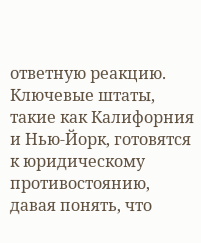ответную реакцию. Ключевые штаты, такие как Калифорния и Нью-Йорк, готовятся к юридическому противостоянию, давая понять, что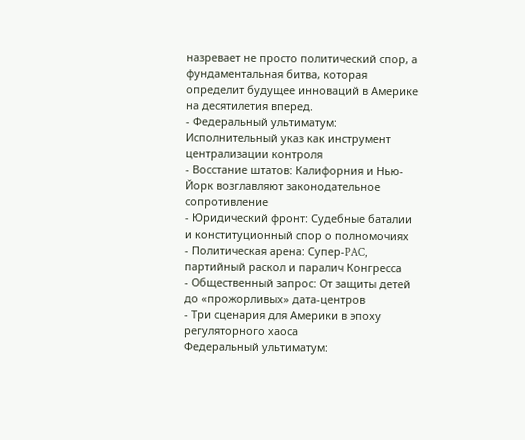назревает не просто политический спор, а фундаментальная битва, которая определит будущее инноваций в Америке на десятилетия вперед.
- Федеральный ультиматум: Исполнительный указ как инструмент централизации контроля
- Восстание штатов: Калифорния и Нью-Йорк возглавляют законодательное сопротивление
- Юридический фронт: Судебные баталии и конституционный спор о полномочиях
- Политическая арена: Супер-PAC, партийный раскол и паралич Конгресса
- Общественный запрос: От защиты детей до «прожорливых» дата-центров
- Три сценария для Америки в эпоху регуляторного хаоса
Федеральный ультиматум: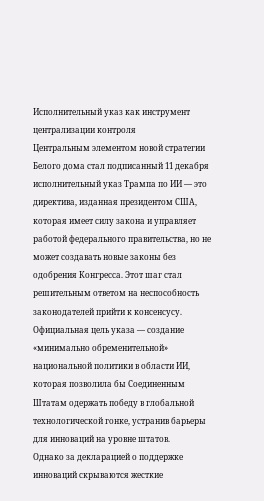Исполнительный указ как инструмент централизации контроля
Центральным элементом новой стратегии Белого дома стал подписанный 11 декабря исполнительный указ Трампа по ИИ — это директива, изданная президентом США, которая имеет силу закона и управляет работой федерального правительства, но не может создавать новые законы без одобрения Конгресса. Этот шаг стал решительным ответом на неспособность законодателей прийти к консенсусу. Официальная цель указа — создание «минимально обременительной» национальной политики в области ИИ, которая позволила бы Соединенным Штатам одержать победу в глобальной технологической гонке, устранив барьеры для инноваций на уровне штатов.
Однако за декларацией о поддержке инноваций скрываются жесткие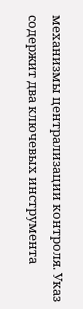механизмы централизации контроля. Указ содержит два ключевых инструмента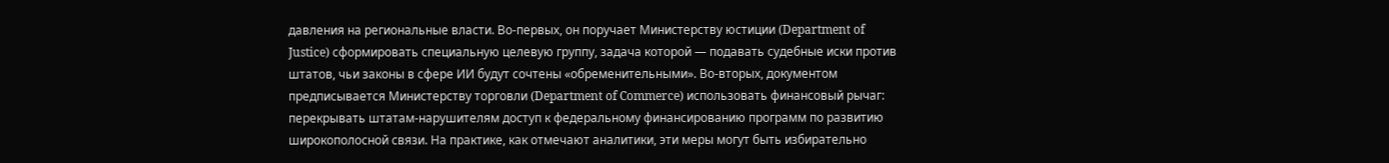давления на региональные власти. Во-первых, он поручает Министерству юстиции (Department of Justice) сформировать специальную целевую группу, задача которой — подавать судебные иски против штатов, чьи законы в сфере ИИ будут сочтены «обременительными». Во-вторых, документом предписывается Министерству торговли (Department of Commerce) использовать финансовый рычаг: перекрывать штатам-нарушителям доступ к федеральному финансированию программ по развитию широкополосной связи. На практике, как отмечают аналитики, эти меры могут быть избирательно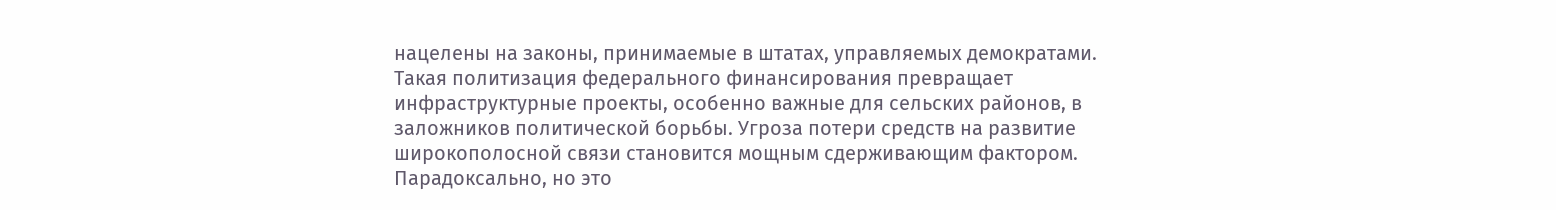нацелены на законы, принимаемые в штатах, управляемых демократами.
Такая политизация федерального финансирования превращает инфраструктурные проекты, особенно важные для сельских районов, в заложников политической борьбы. Угроза потери средств на развитие широкополосной связи становится мощным сдерживающим фактором. Парадоксально, но это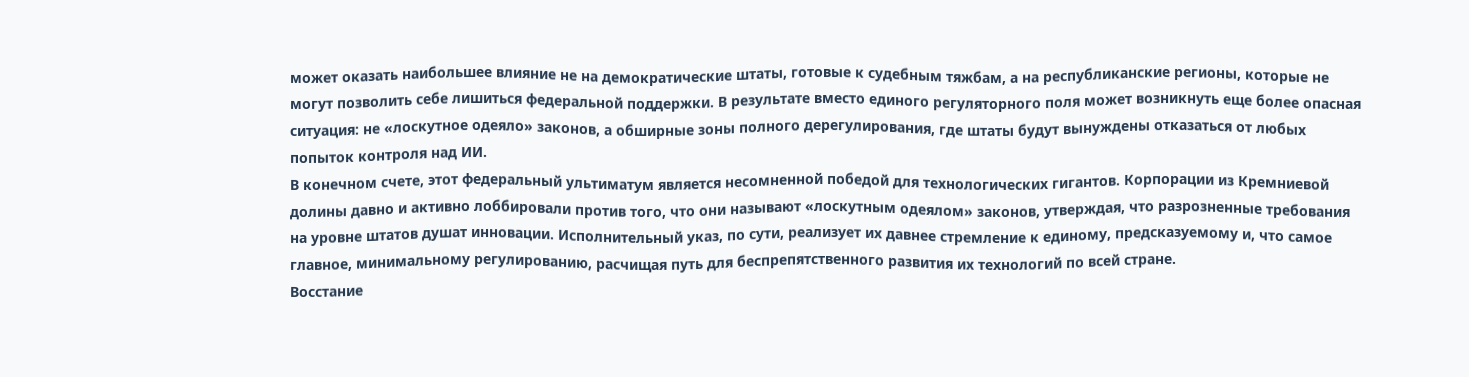может оказать наибольшее влияние не на демократические штаты, готовые к судебным тяжбам, а на республиканские регионы, которые не могут позволить себе лишиться федеральной поддержки. В результате вместо единого регуляторного поля может возникнуть еще более опасная ситуация: не «лоскутное одеяло» законов, а обширные зоны полного дерегулирования, где штаты будут вынуждены отказаться от любых попыток контроля над ИИ.
В конечном счете, этот федеральный ультиматум является несомненной победой для технологических гигантов. Корпорации из Кремниевой долины давно и активно лоббировали против того, что они называют «лоскутным одеялом» законов, утверждая, что разрозненные требования на уровне штатов душат инновации. Исполнительный указ, по сути, реализует их давнее стремление к единому, предсказуемому и, что самое главное, минимальному регулированию, расчищая путь для беспрепятственного развития их технологий по всей стране.
Восстание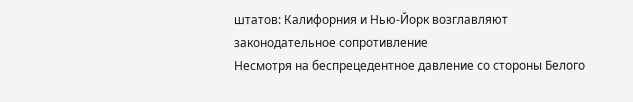штатов: Калифорния и Нью-Йорк возглавляют законодательное сопротивление
Несмотря на беспрецедентное давление со стороны Белого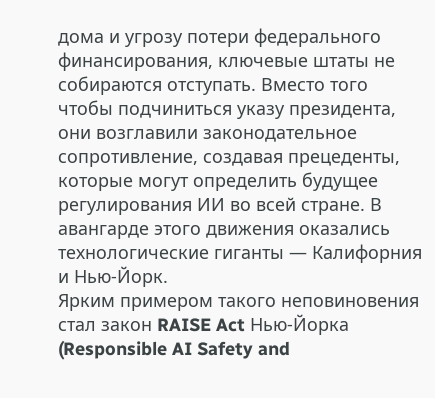дома и угрозу потери федерального финансирования, ключевые штаты не собираются отступать. Вместо того чтобы подчиниться указу президента, они возглавили законодательное сопротивление, создавая прецеденты, которые могут определить будущее регулирования ИИ во всей стране. В авангарде этого движения оказались технологические гиганты — Калифорния и Нью-Йорк.
Ярким примером такого неповиновения стал закон RAISE Act Нью-Йорка (Responsible AI Safety and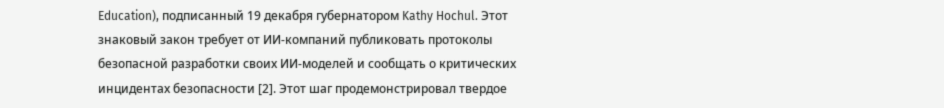Education), подписанный 19 декабря губернатором Kathy Hochul. Этот знаковый закон требует от ИИ-компаний публиковать протоколы безопасной разработки своих ИИ-моделей и сообщать о критических инцидентах безопасности [2]. Этот шаг продемонстрировал твердое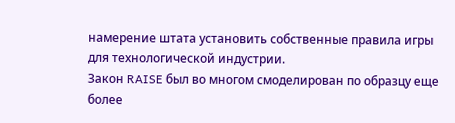намерение штата установить собственные правила игры для технологической индустрии.
Закон RAISE был во многом смоделирован по образцу еще более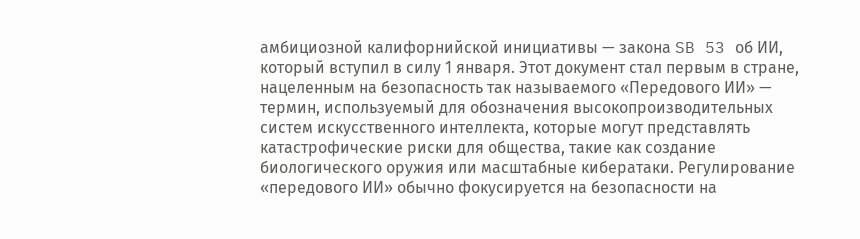амбициозной калифорнийской инициативы — закона SB 53 об ИИ, который вступил в силу 1 января. Этот документ стал первым в стране, нацеленным на безопасность так называемого «Передового ИИ» — термин, используемый для обозначения высокопроизводительных систем искусственного интеллекта, которые могут представлять катастрофические риски для общества, такие как создание биологического оружия или масштабные кибератаки. Регулирование «передового ИИ» обычно фокусируется на безопасности на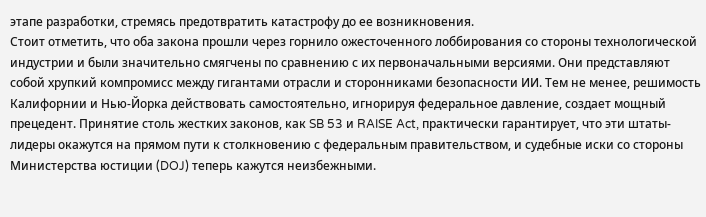этапе разработки, стремясь предотвратить катастрофу до ее возникновения.
Стоит отметить, что оба закона прошли через горнило ожесточенного лоббирования со стороны технологической индустрии и были значительно смягчены по сравнению с их первоначальными версиями. Они представляют собой хрупкий компромисс между гигантами отрасли и сторонниками безопасности ИИ. Тем не менее, решимость Калифорнии и Нью-Йорка действовать самостоятельно, игнорируя федеральное давление, создает мощный прецедент. Принятие столь жестких законов, как SB 53 и RAISE Act, практически гарантирует, что эти штаты-лидеры окажутся на прямом пути к столкновению с федеральным правительством, и судебные иски со стороны Министерства юстиции (DOJ) теперь кажутся неизбежными.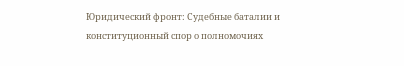Юридический фронт: Судебные баталии и конституционный спор о полномочиях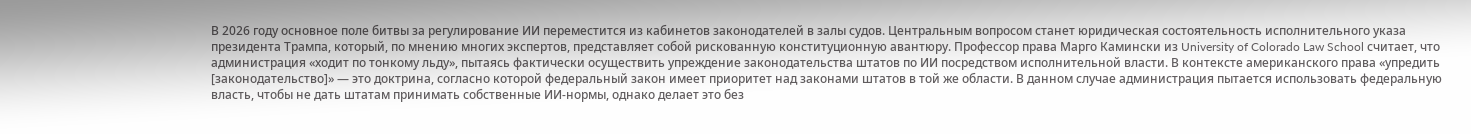В 2026 году основное поле битвы за регулирование ИИ переместится из кабинетов законодателей в залы судов. Центральным вопросом станет юридическая состоятельность исполнительного указа президента Трампа, который, по мнению многих экспертов, представляет собой рискованную конституционную авантюру. Профессор права Марго Камински из University of Colorado Law School считает, что администрация «ходит по тонкому льду», пытаясь фактически осуществить упреждение законодательства штатов по ИИ посредством исполнительной власти. В контексте американского права «упредить [законодательство]» — это доктрина, согласно которой федеральный закон имеет приоритет над законами штатов в той же области. В данном случае администрация пытается использовать федеральную власть, чтобы не дать штатам принимать собственные ИИ-нормы, однако делает это без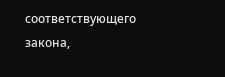соответствующего закона,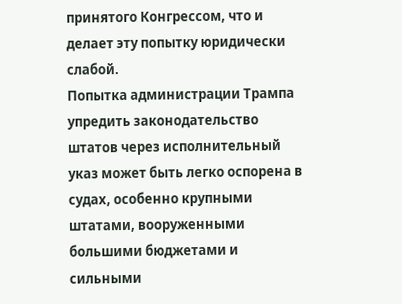принятого Конгрессом, что и делает эту попытку юридически слабой.
Попытка администрации Трампа упредить законодательство штатов через исполнительный указ может быть легко оспорена в судах, особенно крупными штатами, вооруженными большими бюджетами и сильными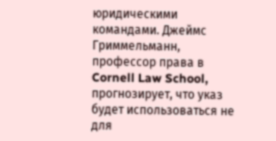юридическими командами. Джеймс Гриммельманн, профессор права в Cornell Law School, прогнозирует, что указ будет использоваться не для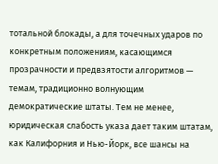тотальной блокады, а для точечных ударов по конкретным положениям, касающимся прозрачности и предвзятости алгоритмов — темам, традиционно волнующим демократические штаты. Тем не менее, юридическая слабость указа дает таким штатам, как Калифорния и Нью-Йорк, все шансы на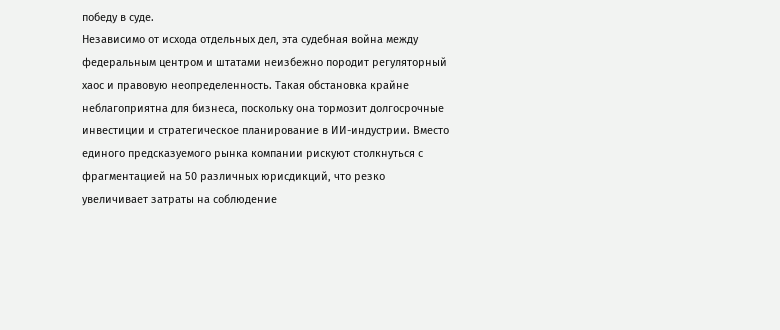победу в суде.
Независимо от исхода отдельных дел, эта судебная война между федеральным центром и штатами неизбежно породит регуляторный хаос и правовую неопределенность. Такая обстановка крайне неблагоприятна для бизнеса, поскольку она тормозит долгосрочные инвестиции и стратегическое планирование в ИИ-индустрии. Вместо единого предсказуемого рынка компании рискуют столкнуться с фрагментацией на 50 различных юрисдикций, что резко увеличивает затраты на соблюдение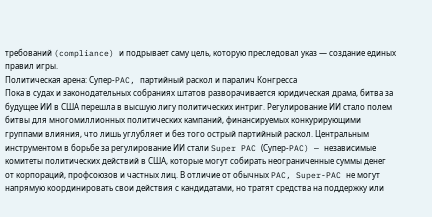требований (compliance) и подрывает саму цель, которую преследовал указ — создание единых правил игры.
Политическая арена: Супер-PAC, партийный раскол и паралич Конгресса
Пока в судах и законодательных собраниях штатов разворачивается юридическая драма, битва за будущее ИИ в США перешла в высшую лигу политических интриг. Регулирование ИИ стало полем битвы для многомиллионных политических кампаний, финансируемых конкурирующими группами влияния, что лишь углубляет и без того острый партийный раскол. Центральным инструментом в борьбе за регулирование ИИ стали Super PAC (Супер-PAC) — независимые комитеты политических действий в США, которые могут собирать неограниченные суммы денег от корпораций, профсоюзов и частных лиц. В отличие от обычных PAC, Super-PAC не могут напрямую координировать свои действия с кандидатами, но тратят средства на поддержку или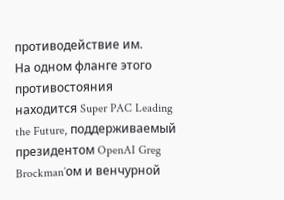противодействие им.
На одном фланге этого противостояния находится Super PAC Leading the Future, поддерживаемый президентом OpenAI Greg Brockman’ом и венчурной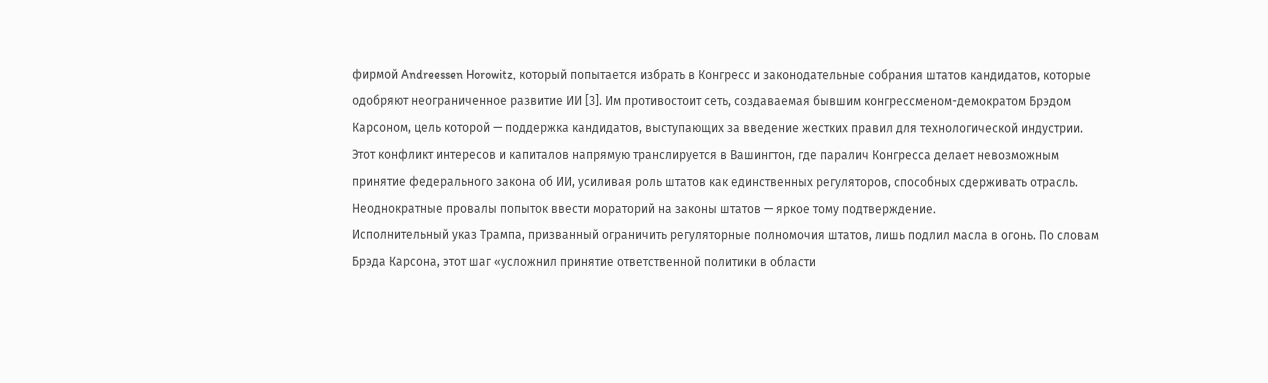фирмой Andreessen Horowitz, который попытается избрать в Конгресс и законодательные собрания штатов кандидатов, которые одобряют неограниченное развитие ИИ [3]. Им противостоит сеть, создаваемая бывшим конгрессменом-демократом Брэдом Карсоном, цель которой — поддержка кандидатов, выступающих за введение жестких правил для технологической индустрии. Этот конфликт интересов и капиталов напрямую транслируется в Вашингтон, где паралич Конгресса делает невозможным принятие федерального закона об ИИ, усиливая роль штатов как единственных регуляторов, способных сдерживать отрасль. Неоднократные провалы попыток ввести мораторий на законы штатов — яркое тому подтверждение.
Исполнительный указ Трампа, призванный ограничить регуляторные полномочия штатов, лишь подлил масла в огонь. По словам Брэда Карсона, этот шаг «усложнил принятие ответственной политики в области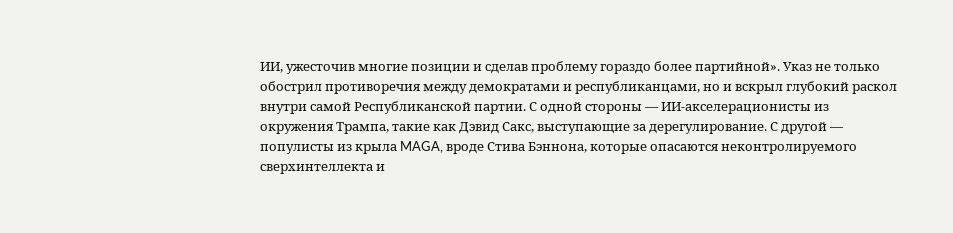ИИ, ужесточив многие позиции и сделав проблему гораздо более партийной». Указ не только обострил противоречия между демократами и республиканцами, но и вскрыл глубокий раскол внутри самой Республиканской партии. С одной стороны — ИИ-акселерационисты из окружения Трампа, такие как Дэвид Сакс, выступающие за дерегулирование. С другой — популисты из крыла MAGA, вроде Стива Бэннона, которые опасаются неконтролируемого сверхинтеллекта и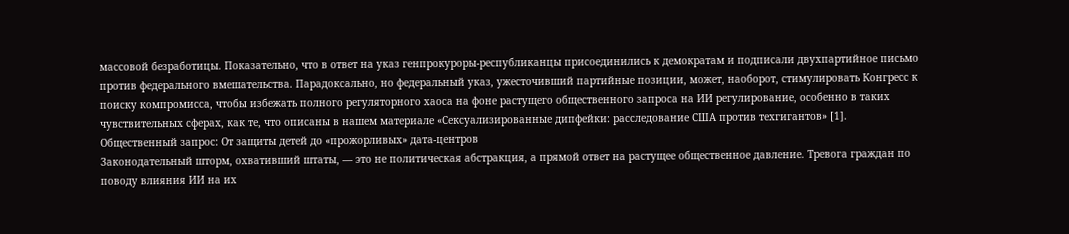массовой безработицы. Показательно, что в ответ на указ генпрокуроры-республиканцы присоединились к демократам и подписали двухпартийное письмо против федерального вмешательства. Парадоксально, но федеральный указ, ужесточивший партийные позиции, может, наоборот, стимулировать Конгресс к поиску компромисса, чтобы избежать полного регуляторного хаоса на фоне растущего общественного запроса на ИИ регулирование, особенно в таких чувствительных сферах, как те, что описаны в нашем материале «Сексуализированные дипфейки: расследование США против техгигантов» [1].
Общественный запрос: От защиты детей до «прожорливых» дата-центров
Законодательный шторм, охвативший штаты, — это не политическая абстракция, а прямой ответ на растущее общественное давление. Тревога граждан по поводу влияния ИИ на их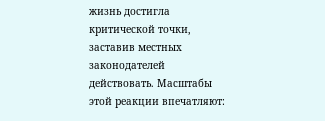жизнь достигла критической точки, заставив местных законодателей действовать. Масштабы этой реакции впечатляют: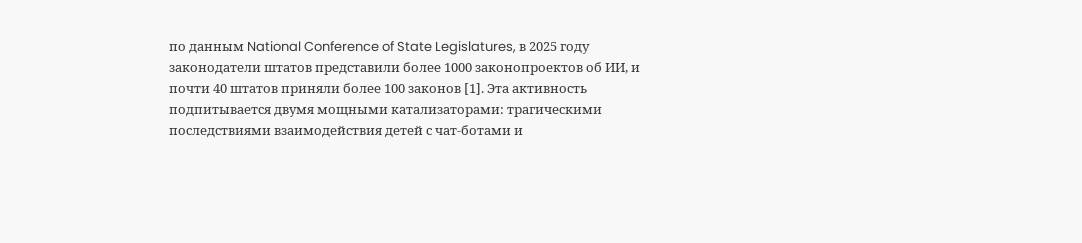по данным National Conference of State Legislatures, в 2025 году законодатели штатов представили более 1000 законопроектов об ИИ, и почти 40 штатов приняли более 100 законов [1]. Эта активность подпитывается двумя мощными катализаторами: трагическими последствиями взаимодействия детей с чат-ботами и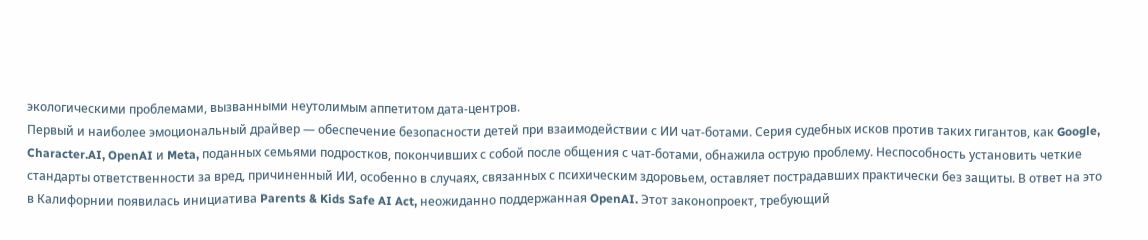экологическими проблемами, вызванными неутолимым аппетитом дата-центров.
Первый и наиболее эмоциональный драйвер — обеспечение безопасности детей при взаимодействии с ИИ чат-ботами. Серия судебных исков против таких гигантов, как Google, Character.AI, OpenAI и Meta, поданных семьями подростков, покончивших с собой после общения с чат-ботами, обнажила острую проблему. Неспособность установить четкие стандарты ответственности за вред, причиненный ИИ, особенно в случаях, связанных с психическим здоровьем, оставляет пострадавших практически без защиты. В ответ на это в Калифорнии появилась инициатива Parents & Kids Safe AI Act, неожиданно поддержанная OpenAI. Этот законопроект, требующий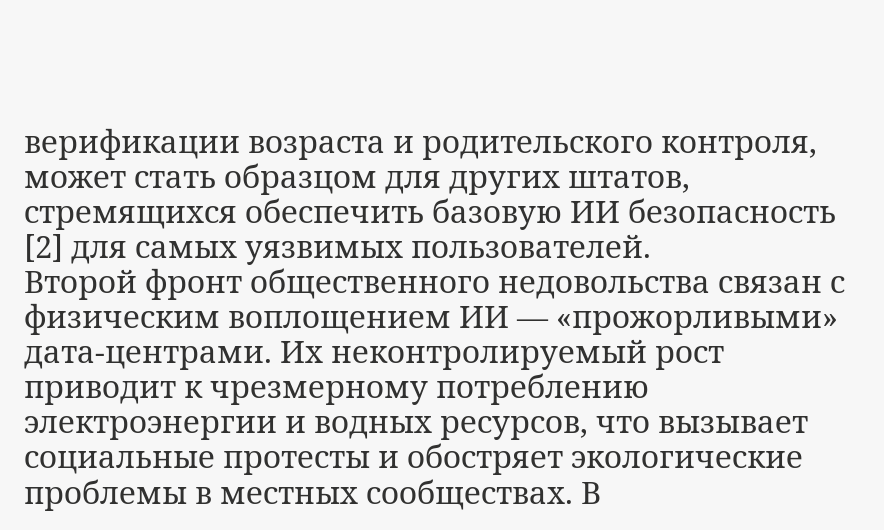верификации возраста и родительского контроля, может стать образцом для других штатов, стремящихся обеспечить базовую ИИ безопасность [2] для самых уязвимых пользователей.
Второй фронт общественного недовольства связан с физическим воплощением ИИ — «прожорливыми» дата-центрами. Их неконтролируемый рост приводит к чрезмерному потреблению электроэнергии и водных ресурсов, что вызывает социальные протесты и обостряет экологические проблемы в местных сообществах. В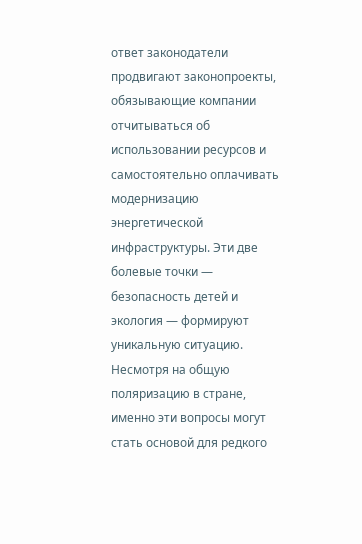ответ законодатели продвигают законопроекты, обязывающие компании отчитываться об использовании ресурсов и самостоятельно оплачивать модернизацию энергетической инфраструктуры. Эти две болевые точки — безопасность детей и экология — формируют уникальную ситуацию. Несмотря на общую поляризацию в стране, именно эти вопросы могут стать основой для редкого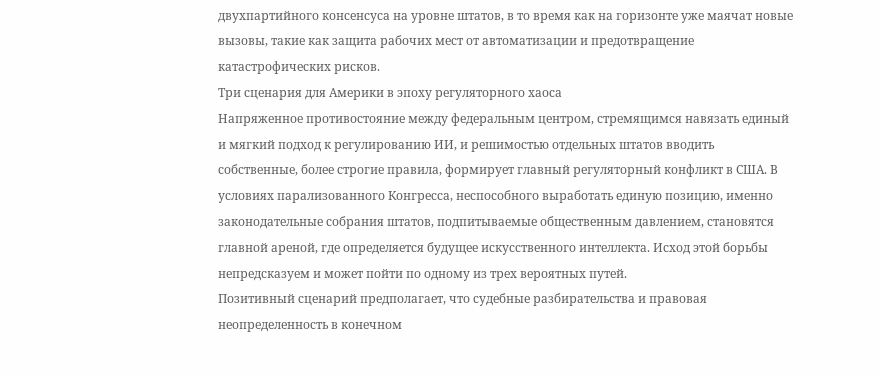двухпартийного консенсуса на уровне штатов, в то время как на горизонте уже маячат новые вызовы, такие как защита рабочих мест от автоматизации и предотвращение катастрофических рисков.
Три сценария для Америки в эпоху регуляторного хаоса
Напряженное противостояние между федеральным центром, стремящимся навязать единый и мягкий подход к регулированию ИИ, и решимостью отдельных штатов вводить собственные, более строгие правила, формирует главный регуляторный конфликт в США. В условиях парализованного Конгресса, неспособного выработать единую позицию, именно законодательные собрания штатов, подпитываемые общественным давлением, становятся главной ареной, где определяется будущее искусственного интеллекта. Исход этой борьбы непредсказуем и может пойти по одному из трех вероятных путей.
Позитивный сценарий предполагает, что судебные разбирательства и правовая неопределенность в конечном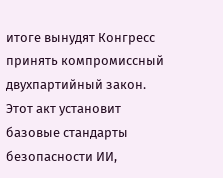итоге вынудят Конгресс принять компромиссный двухпартийный закон. Этот акт установит базовые стандарты безопасности ИИ,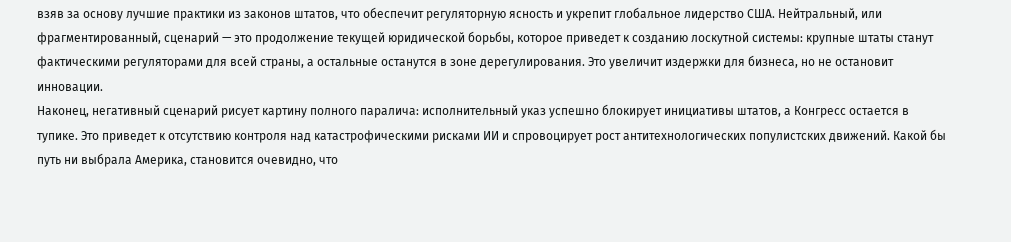взяв за основу лучшие практики из законов штатов, что обеспечит регуляторную ясность и укрепит глобальное лидерство США. Нейтральный, или фрагментированный, сценарий — это продолжение текущей юридической борьбы, которое приведет к созданию лоскутной системы: крупные штаты станут фактическими регуляторами для всей страны, а остальные останутся в зоне дерегулирования. Это увеличит издержки для бизнеса, но не остановит инновации.
Наконец, негативный сценарий рисует картину полного паралича: исполнительный указ успешно блокирует инициативы штатов, а Конгресс остается в тупике. Это приведет к отсутствию контроля над катастрофическими рисками ИИ и спровоцирует рост антитехнологических популистских движений. Какой бы путь ни выбрала Америка, становится очевидно, что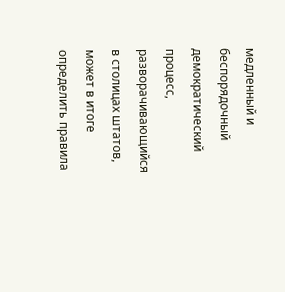медленный и беспорядочный демократический процесс, разворачивающийся в столицах штатов, может в итоге определить правила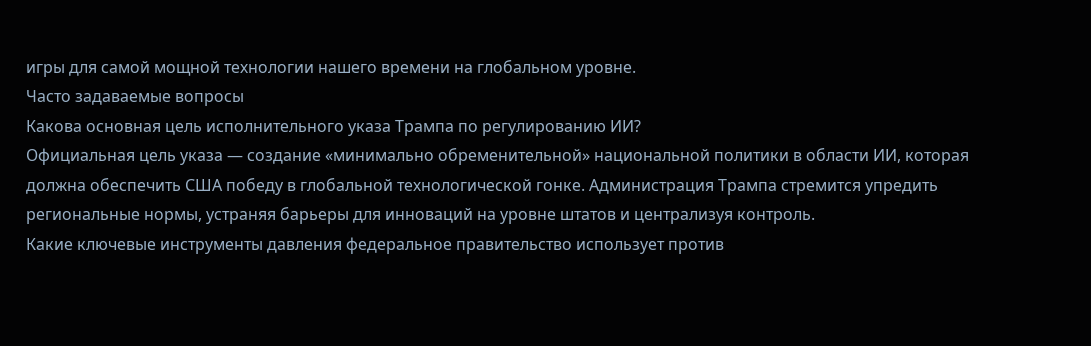игры для самой мощной технологии нашего времени на глобальном уровне.
Часто задаваемые вопросы
Какова основная цель исполнительного указа Трампа по регулированию ИИ?
Официальная цель указа — создание «минимально обременительной» национальной политики в области ИИ, которая должна обеспечить США победу в глобальной технологической гонке. Администрация Трампа стремится упредить региональные нормы, устраняя барьеры для инноваций на уровне штатов и централизуя контроль.
Какие ключевые инструменты давления федеральное правительство использует против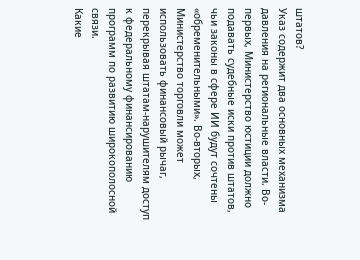штатов?
Указ содержит два основных механизма давления на региональные власти. Во-первых, Министерство юстиции должно подавать судебные иски против штатов, чьи законы в сфере ИИ будут сочтены «обременительными». Во-вторых, Министерство торговли может использовать финансовый рычаг, перекрывая штатам-нарушителям доступ к федеральному финансированию программ по развитию широкополосной связи.
Какие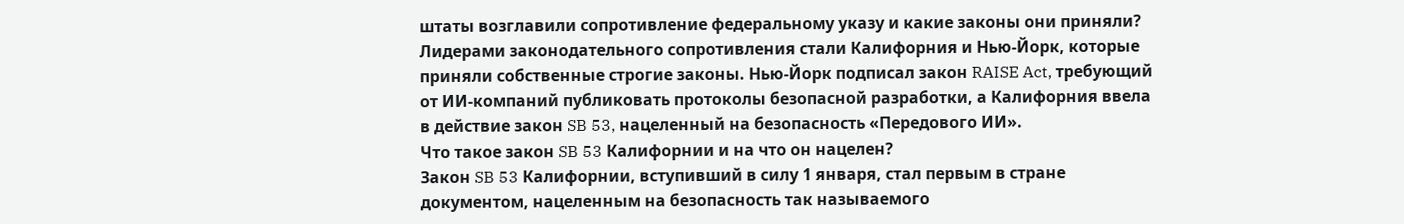штаты возглавили сопротивление федеральному указу и какие законы они приняли?
Лидерами законодательного сопротивления стали Калифорния и Нью-Йорк, которые приняли собственные строгие законы. Нью-Йорк подписал закон RAISE Act, требующий от ИИ-компаний публиковать протоколы безопасной разработки, а Калифорния ввела в действие закон SB 53, нацеленный на безопасность «Передового ИИ».
Что такое закон SB 53 Калифорнии и на что он нацелен?
Закон SB 53 Калифорнии, вступивший в силу 1 января, стал первым в стране документом, нацеленным на безопасность так называемого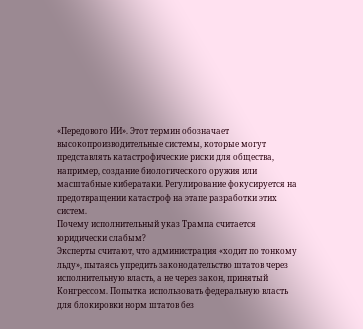«Передового ИИ». Этот термин обозначает высокопроизводительные системы, которые могут представлять катастрофические риски для общества, например, создание биологического оружия или масштабные кибератаки. Регулирование фокусируется на предотвращении катастроф на этапе разработки этих систем.
Почему исполнительный указ Трампа считается юридически слабым?
Эксперты считают, что администрация «ходит по тонкому льду», пытаясь упредить законодательство штатов через исполнительную власть, а не через закон, принятый Конгрессом. Попытка использовать федеральную власть для блокировки норм штатов без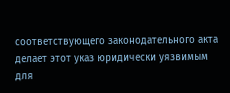соответствующего законодательного акта делает этот указ юридически уязвимым для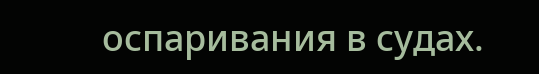оспаривания в судах.